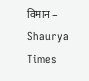विमान – Shaurya Times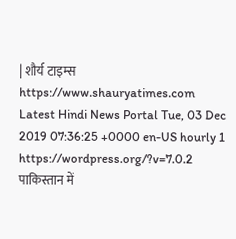| शौर्य टाइम्स https://www.shauryatimes.com Latest Hindi News Portal Tue, 03 Dec 2019 07:36:25 +0000 en-US hourly 1 https://wordpress.org/?v=7.0.2 पाकिस्तान में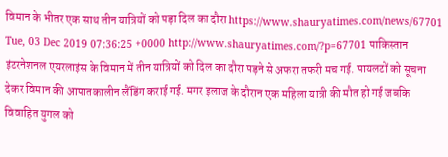विमान के भीतर एक साथ तीन यात्रियों को पड़ा दिल का दौरा https://www.shauryatimes.com/news/67701 Tue, 03 Dec 2019 07:36:25 +0000 http://www.shauryatimes.com/?p=67701 पाकिस्तान इंटरनेशनल एयरलाइंस के विमान में तीन यात्रियों को दिल का दौरा पड़ने से अफरा तफरी मच गई. पायलटों को सूचना देकर विमान की आपातकालीन लैंडिंग कराई गई. मगर इलाज के दौरान एक महिला यात्री की मौत हो गई जबकि विवाहित युगल को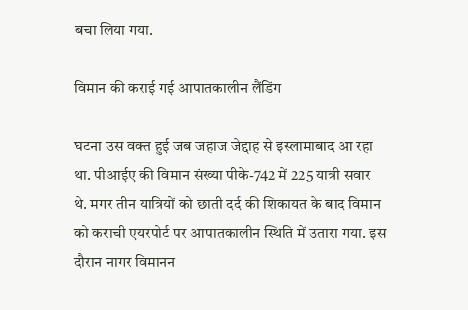बचा लिया गया.

विमान की कराई गई आपातकालीन लैंडिंग

घटना उस वक्त हुई जब जहाज जेद्दाह से इस्लामाबाद आ रहा था. पीआईए की विमान संख्या पीके-742 में 225 यात्री सवार थे. मगर तीन यात्रियों को छाती दर्द की शिकायत के बाद विमान को कराची एयरपोर्ट पर आपातकालीन स्थिति में उतारा गया. इस दौरान नागर विमानन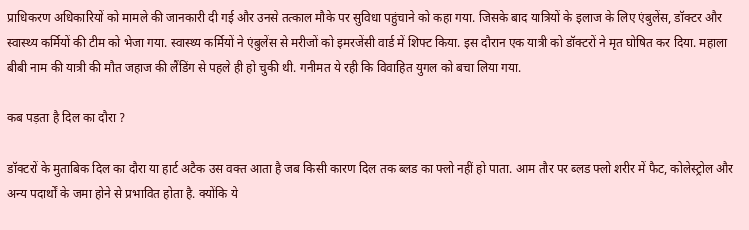प्राधिकरण अधिकारियों को मामले की जानकारी दी गई और उनसे तत्काल मौके पर सुविधा पहुंचाने को कहा गया. जिसके बाद यात्रियों के इलाज के लिए एंबुलेंस, डॉक्टर और स्वास्थ्य कर्मियों की टीम को भेजा गया. स्वास्थ्य कर्मियों ने एंबुलेंस से मरीजों को इमरजेंसी वार्ड में शिफ्ट किया. इस दौरान एक यात्री को डॉक्टरों ने मृत घोषित कर दिया. महाला बीबी नाम की यात्री की मौत जहाज की लैंडिंग से पहले ही हो चुकी थी. गनीमत ये रही कि विवाहित युगल को बचा लिया गया.

कब पड़ता है दिल का दौरा ?

डॉक्टरों के मुताबिक दिल का दौरा या हार्ट अटैक उस वक्त आता है जब किसी कारण दिल तक ब्लड का फ्लो नहीं हो पाता. आम तौर पर ब्लड फ्लो शरीर में फैट, कोलेस्ट्रोल और अन्य पदार्थों के जमा होने से प्रभावित होता है. क्योंकि ये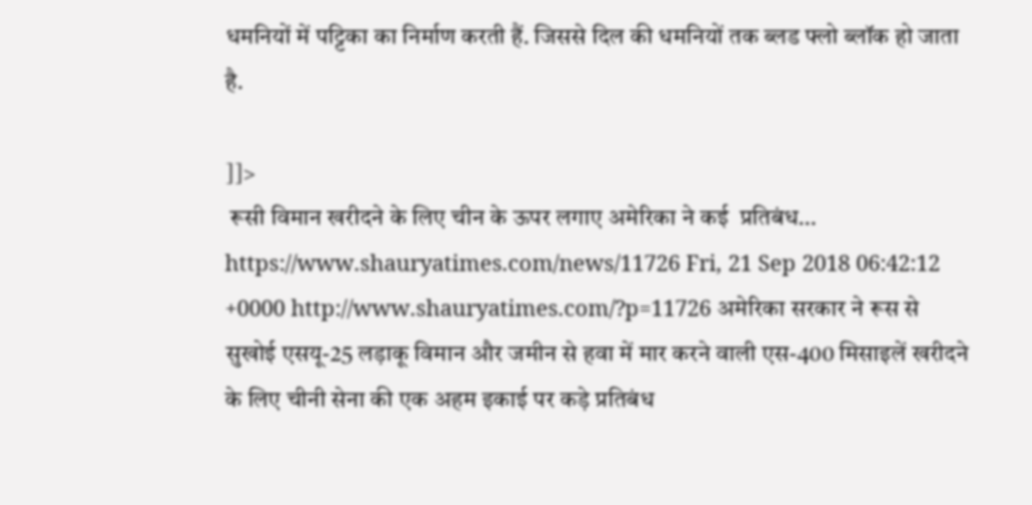धमनियों में पट्टिका का निर्माण करती हैं. जिससे दिल की धमनियों तक ब्लड फ्लो ब्लॉक हो जाता है.

]]>
 रूसी विमान खरीदने के लिए चीन के ऊपर लगाए अमेरिका ने कई  प्रतिबंध… https://www.shauryatimes.com/news/11726 Fri, 21 Sep 2018 06:42:12 +0000 http://www.shauryatimes.com/?p=11726 अमेरिका सरकार ने रूस से सुखोई एसयू-25 लड़ाकू विमान और जमीन से हवा में मार करने वाली एस-400 मिसाइलें खरीदने के लिए चीनी सेना की एक अहम इकाई पर कड़े प्रतिबंध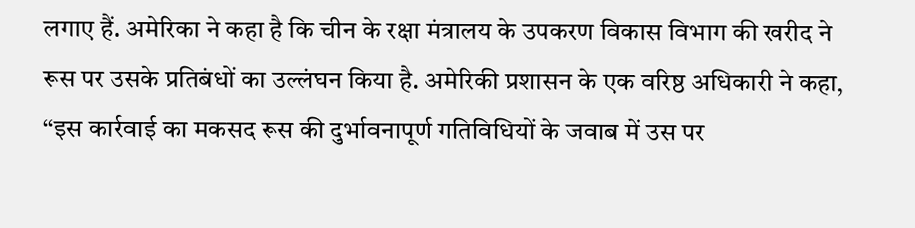लगाए हैं. अमेरिका ने कहा है कि चीन के रक्षा मंत्रालय के उपकरण विकास विभाग की खरीद ने रूस पर उसके प्रतिबंधों का उल्लंघन किया है. अमेरिकी प्रशासन के एक वरिष्ठ अधिकारी ने कहा, ‘‘इस कार्रवाई का मकसद रूस की दुर्भावनापूर्ण गतिविधियों के जवाब में उस पर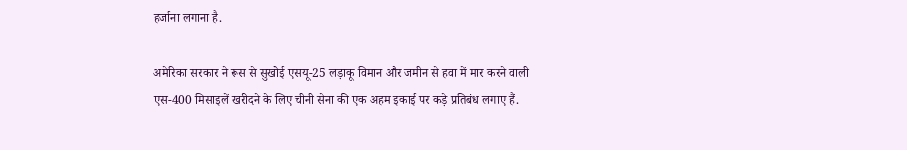हर्जाना लगाना है.

अमेरिका सरकार ने रूस से सुखोई एसयू-25 लड़ाकू विमान और जमीन से हवा में मार करने वाली एस-400 मिसाइलें खरीदने के लिए चीनी सेना की एक अहम इकाई पर कड़े प्रतिबंध लगाए हैं.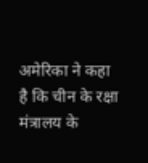अमेरिका ने कहा है कि चीन के रक्षा मंत्रालय के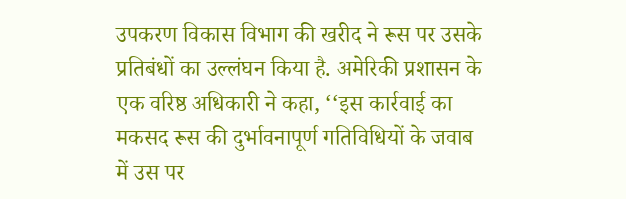उपकरण विकास विभाग की खरीद ने रूस पर उसके प्रतिबंधों का उल्लंघन किया है. अमेरिकी प्रशासन के एक वरिष्ठ अधिकारी ने कहा, ‘‘इस कार्रवाई का मकसद रूस की दुर्भावनापूर्ण गतिविधियों के जवाब में उस पर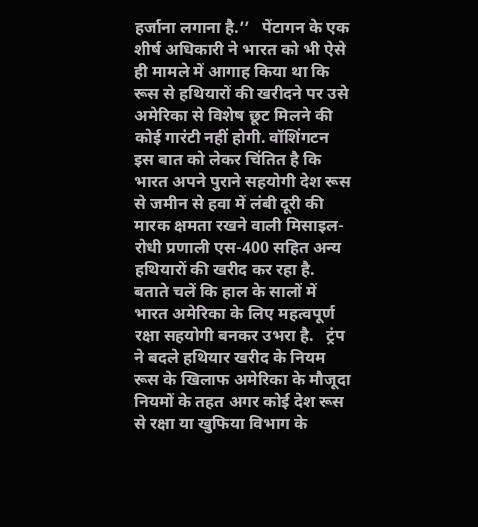हर्जाना लगाना है.’’   पेंटागन के एक शीर्ष अधिकारी ने भारत को भी ऐसे ही मामले में आगाह किया था कि रूस से हथियारों की खरीदने पर उसे अमेरिका से विशेष छूट मिलने की कोई गारंटी नहीं होगी. वॉशिंगटन इस बात को लेकर चिंतित है कि भारत अपने पुराने सहयोगी देश रूस से जमीन से हवा में लंबी दूरी की मारक क्षमता रखने वाली मिसाइल-रोधी प्रणाली एस-400 सहित अन्य हथियारों की खरीद कर रहा है. बताते चलें कि हाल के सालों में भारत अमेरिका के लिए महत्वपूर्ण रक्षा सहयोगी बनकर उभरा है.   ट्रंप ने बदले हथियार खरीद के नियम रूस के खिलाफ अमेरिका के मौजूदा नियमों के तहत अगर कोई देश रूस से रक्षा या खुफिया विभाग के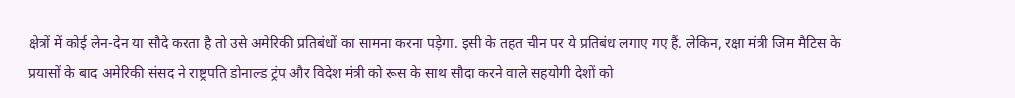क्षेत्रों में कोई लेन-देन या सौदे करता है तो उसे अमेरिकी प्रतिबंधों का सामना करना पड़ेगा. इसी के तहत चीन पर ये प्रतिबंध लगाए गए हैं. लेकिन, रक्षा मंत्री जिम मैटिस के प्रयासों के बाद अमेरिकी संसद ने राष्ट्रपति डोनाल्ड ट्रंप और विदेश मंत्री को रूस के साथ सौदा करने वाले सहयोगी देशों को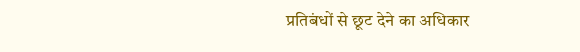प्रतिबंधों से छूट देने का अधिकार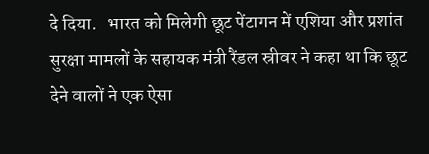दे दिया.   भारत को मिलेगी छूट पेंटागन में एशिया और प्रशांत सुरक्षा मामलों के सहायक मंत्री रैंडल स्रीवर ने कहा था कि छूट देने वालों ने एक ऐसा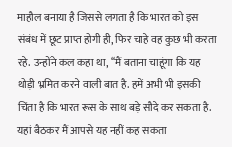माहौल बनाया है जिससे लगता है कि भारत को इस संबंध में छूट प्राप्त होगी ही, फिर चाहे वह कुछ भी करता रहे. उन्होंने कल कहा था, ‘‘मैं बताना चाहूंगा कि यह थोड़ी भ्रमित करने वाली बात है. हमें अभी भी इसकी चिंता है कि भारत रूस के साथ बड़े सौदे कर सकता है. यहां बैठकर मैं आपसे यह नहीं कह सकता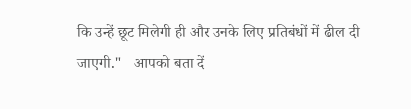कि उन्हें छूट मिलेगी ही और उनके लिए प्रतिबंधों में ढील दी जाएगी."   आपको बता दें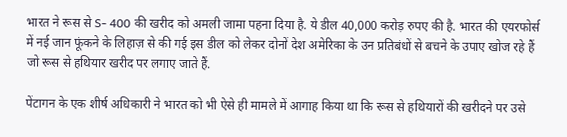भारत ने रूस से S- 400 की खरीद को अमली जामा पहना दिया है. ये डील 40,000 करोड़ रुपए की है. भारत की एयरफोर्स में नई जान फूंकने के लिहाज़ से की गई इस डील को लेकर दोनों देश अमेरिका के उन प्रतिबंधों से बचने के उपाए खोज रहे हैं जो रूस से हथियार खरीद पर लगाए जाते हैं.

पेंटागन के एक शीर्ष अधिकारी ने भारत को भी ऐसे ही मामले में आगाह किया था कि रूस से हथियारों की खरीदने पर उसे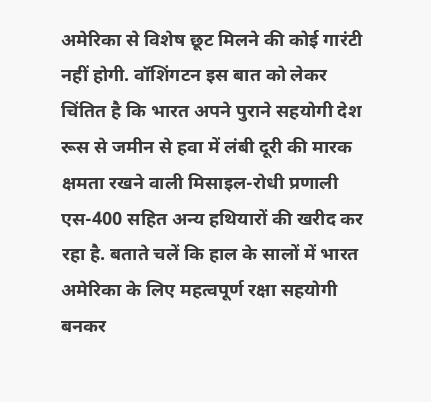अमेरिका से विशेष छूट मिलने की कोई गारंटी नहीं होगी. वॉशिंगटन इस बात को लेकर चिंतित है कि भारत अपने पुराने सहयोगी देश रूस से जमीन से हवा में लंबी दूरी की मारक क्षमता रखने वाली मिसाइल-रोधी प्रणाली एस-400 सहित अन्य हथियारों की खरीद कर रहा है. बताते चलें कि हाल के सालों में भारत अमेरिका के लिए महत्वपूर्ण रक्षा सहयोगी बनकर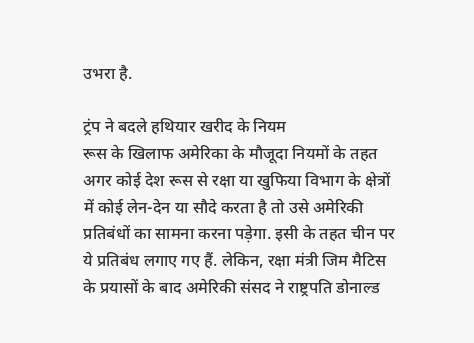उभरा है.

ट्रंप ने बदले हथियार खरीद के नियम
रूस के खिलाफ अमेरिका के मौजूदा नियमों के तहत अगर कोई देश रूस से रक्षा या खुफिया विभाग के क्षेत्रों में कोई लेन-देन या सौदे करता है तो उसे अमेरिकी प्रतिबंधों का सामना करना पड़ेगा. इसी के तहत चीन पर ये प्रतिबंध लगाए गए हैं. लेकिन, रक्षा मंत्री जिम मैटिस के प्रयासों के बाद अमेरिकी संसद ने राष्ट्रपति डोनाल्ड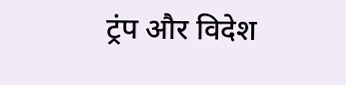ट्रंप और विदेश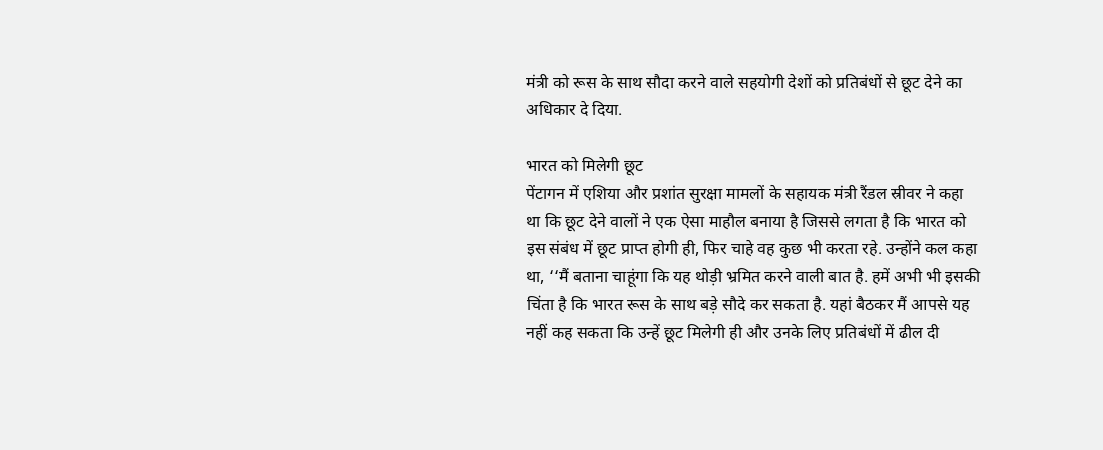मंत्री को रूस के साथ सौदा करने वाले सहयोगी देशों को प्रतिबंधों से छूट देने का अधिकार दे दिया.

भारत को मिलेगी छूट
पेंटागन में एशिया और प्रशांत सुरक्षा मामलों के सहायक मंत्री रैंडल स्रीवर ने कहा था कि छूट देने वालों ने एक ऐसा माहौल बनाया है जिससे लगता है कि भारत को इस संबंध में छूट प्राप्त होगी ही, फिर चाहे वह कुछ भी करता रहे. उन्होंने कल कहा था, ‘‘मैं बताना चाहूंगा कि यह थोड़ी भ्रमित करने वाली बात है. हमें अभी भी इसकी चिंता है कि भारत रूस के साथ बड़े सौदे कर सकता है. यहां बैठकर मैं आपसे यह नहीं कह सकता कि उन्हें छूट मिलेगी ही और उनके लिए प्रतिबंधों में ढील दी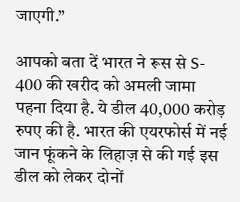जाएगी.”

आपको बता दें भारत ने रूस से S- 400 की खरीद को अमली जामा पहना दिया है. ये डील 40,000 करोड़ रुपए की है. भारत की एयरफोर्स में नई जान फूंकने के लिहाज़ से की गई इस डील को लेकर दोनों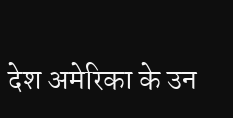देश अमेरिका के उन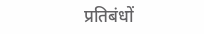प्रतिबंधों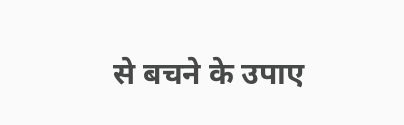से बचने के उपाए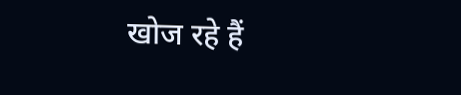खोज रहे हैं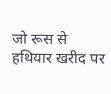जो रूस से हथियार खरीद पर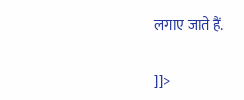लगाए जाते हैं.

]]>